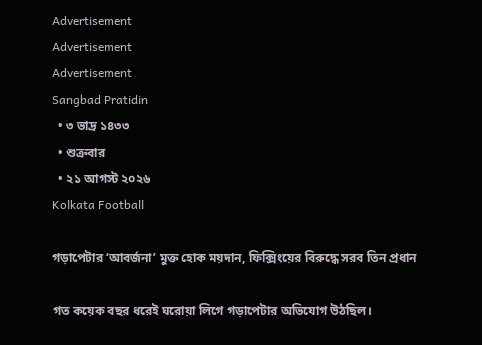Advertisement
Advertisement
Advertisement
Sangbad Pratidin
  • ৩ ভাদ্র ১৪৩৩
  • শুক্রবার
  • ২১ আগস্ট ২০২৬
Kolkata Football

গড়াপেটার ‘আবর্জনা’ মুক্ত হোক ময়দান, ফিক্সিংয়ের বিরুদ্ধে সরব তিন প্রধান

গত কয়েক বছর ধরেই ঘরোয়া লিগে গড়াপেটার অভিযোগ উঠছিল।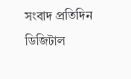সংবাদ প্রতিদিন ডিজিটাল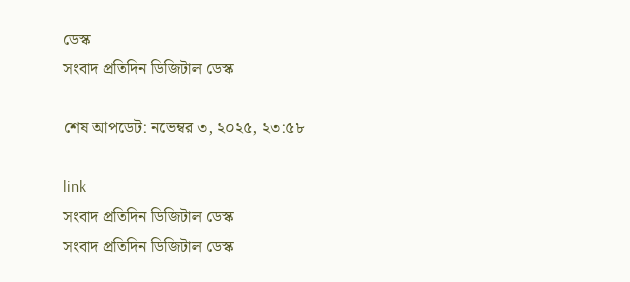ডেস্ক
সংবাদ প্রতিদিন ডিজিটাল ডেস্ক

শেষ আপডেট: নভেম্বর ৩, ২০২৫, ২৩:৫৮

link
সংবাদ প্রতিদিন ডিজিটাল ডেস্ক
সংবাদ প্রতিদিন ডিজিটাল ডেস্ক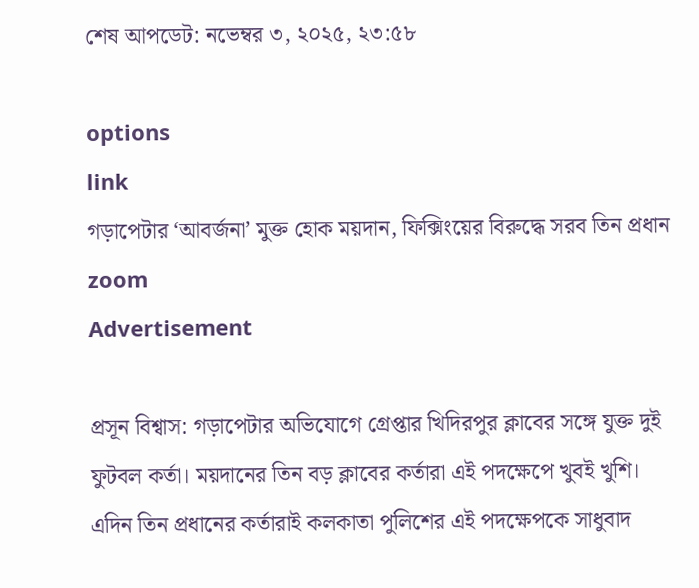শেষ আপডেট: নভেম্বর ৩, ২০২৫, ২৩:৫৮

options
link
গড়াপেটার ‘আবর্জনা’ মুক্ত হোক ময়দান, ফিক্সিংয়ের বিরুদ্ধে সরব তিন প্রধান zoom
Advertisement

প্রসূন বিশ্বাস: গড়াপেটার অভিযোগে গ্রেপ্তার খিদিরপুর ক্লাবের সঙ্গে যুক্ত দুই ফুটবল কর্তা। ময়দানের তিন বড় ক্লাবের কর্তারা এই পদক্ষেপে খুবই খুশি। এদিন তিন প্রধানের কর্তারাই কলকাতা পুলিশের এই পদক্ষেপকে সাধুবাদ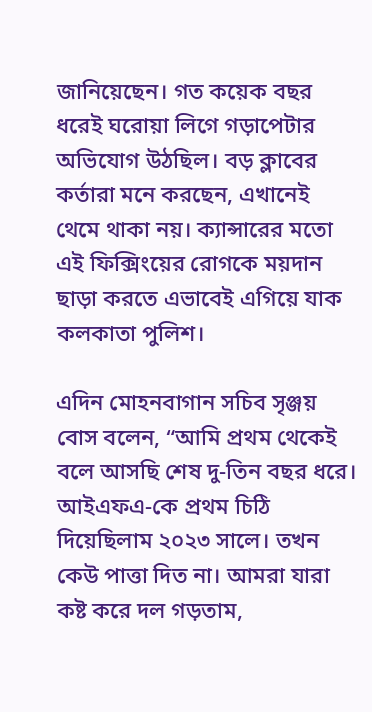জানিয়েছেন। গত কয়েক বছর ধরেই ঘরোয়া লিগে গড়াপেটার অভিযোগ উঠছিল। বড় ক্লাবের কর্তারা মনে করছেন, এখানেই থেমে থাকা নয়। ক্যান্সারের মতো এই ফিক্সিংয়ের রোগকে ময়দান ছাড়া করতে এভাবেই এগিয়ে যাক কলকাতা পুলিশ।

এদিন মোহনবাগান সচিব সৃঞ্জয় বোস বলেন, “আমি প্রথম থেকেই বলে আসছি শেষ দু-তিন বছর ধরে। আইএফএ-কে প্রথম চিঠি দিয়েছিলাম ২০২৩ সালে। তখন কেউ পাত্তা দিত না। আমরা যারা কষ্ট করে দল গড়তাম,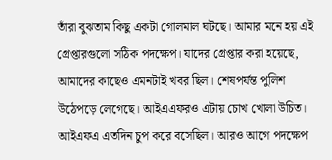তাঁরা বুঝতাম কিছু একটা গোলমাল ঘটছে। আমার মনে হয় এই গ্রেপ্তারগুলো সঠিক পদক্ষেপ। যাদের গ্রেপ্তার করা হয়েছে, আমাদের কাছেও এমনটাই খবর ছিল। শেষপর্যন্ত পুলিশ উঠেপড়ে লেগেছে। আইএএফরও এটায় চোখ খোলা উচিত। আইএফএ এতদিন চুপ করে বসেছিল। আরও আগে পদক্ষেপ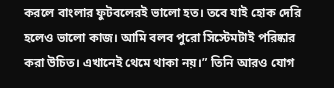করলে বাংলার ফুটবলেরই ভালো হত। তবে যাই হোক দেরি হলেও ভালো কাজ। আমি বলব পুরো সিস্টেমটাই পরিষ্কার করা উচিত। এখানেই থেমে থাকা নয়।” তিনি আরও যোগ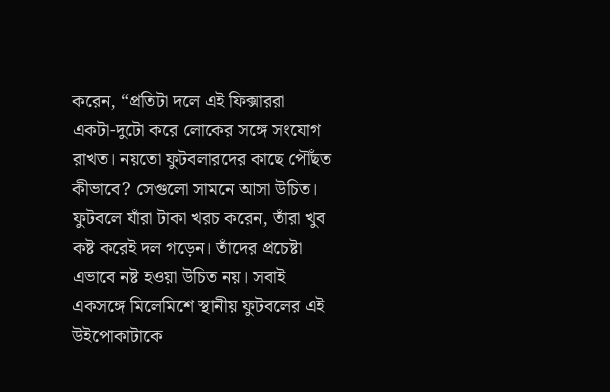করেন, “প্রতিটা দলে এই ফিক্সাররা একটা-দুটো করে লোকের সঙ্গে সংযোগ রাখত। নয়তো ফুটবলারদের কাছে পৌঁছত কীভাবে? সেগুলো সামনে আসা উচিত। ফুটবলে যাঁরা টাকা খরচ করেন, তাঁরা খুব কষ্ট করেই দল গড়েন। তাঁদের প্রচেষ্টা এভাবে নষ্ট হওয়া উচিত নয়। সবাই একসঙ্গে মিলেমিশে স্থানীয় ফুটবলের এই উইপোকাটাকে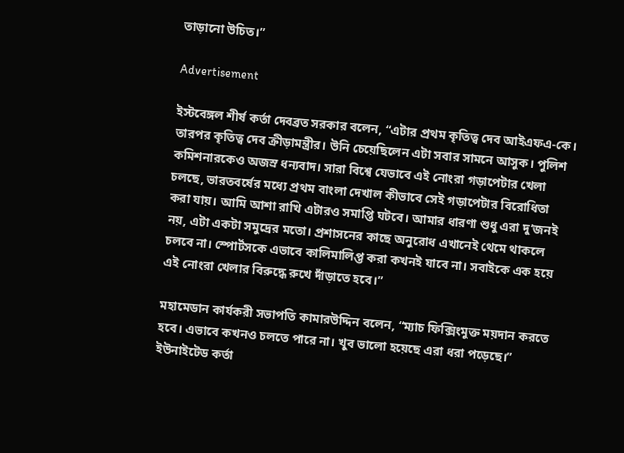তাড়ানো উচিত।”

Advertisement

ইস্টবেঙ্গল শীর্ষ কর্তা দেবব্রত সরকার বলেন, “এটার প্রথম কৃতিত্ব দেব আইএফএ-কে। তারপর কৃতিত্ব দেব ক্রীড়ামন্ত্রীর। উনি চেয়েছিলেন এটা সবার সামনে আসুক। পুলিশ কমিশনারকেও অজস্র ধন্যবাদ। সারা বিশ্বে যেভাবে এই নোংরা গড়াপেটার খেলা চলছে, ভারতবর্ষের মধ্যে প্রথম বাংলা দেখাল কীভাবে সেই গড়াপেটার বিরোধিতা করা যায়। আমি আশা রাখি এটারও সমাপ্তি ঘটবে। আমার ধারণা শুধু এরা দু’জনই নয়, এটা একটা সমুদ্রের মতো। প্রশাসনের কাছে অনুরোধ এখানেই থেমে থাকলে চলবে না। স্পোর্টসকে এভাবে কালিমালিপ্ত করা কখনই যাবে না। সবাইকে এক হয়ে এই নোংরা খেলার বিরুদ্ধে রুখে দাঁড়াতে হবে।”

মহামেডান কার্যকরী সভাপতি কামারউদ্দিন বলেন, “ম্যাচ ফিক্সিংমুক্ত ময়দান করতে হবে। এভাবে কখনও চলতে পারে না। খুব ভালো হয়েছে এরা ধরা পড়েছে।” ইউনাইটেড কর্তা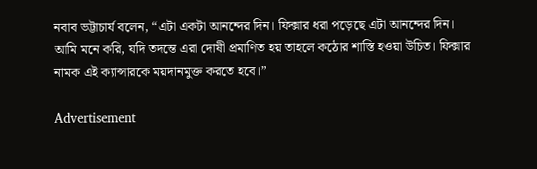নবাব ভট্টাচার্য বলেন, “এটা একটা আনন্দের দিন। ফিক্সার ধরা পড়েছে এটা আনন্দের দিন। আমি মনে করি, যদি তদন্তে এরা দোষী প্রমাণিত হয় তাহলে কঠোর শাস্তি হওয়া উচিত। ফিক্সার নামক এই ক্যান্সারকে ময়দানমুক্ত করতে হবে।”

Advertisement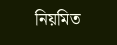নিয়মিত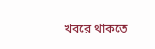খবরে থাকতে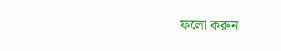ফলো করুন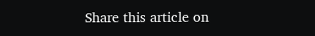Share this article on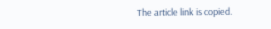The article link is copied.